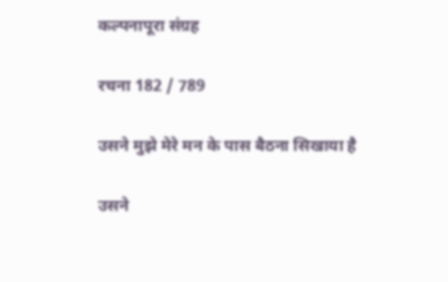कल्पनापूरा संग्रह

रचना 182 / 789

उसने मुझे मेरे मन के पास बैठना सिखाया है

उसने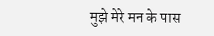मुझे मेरे मन के पास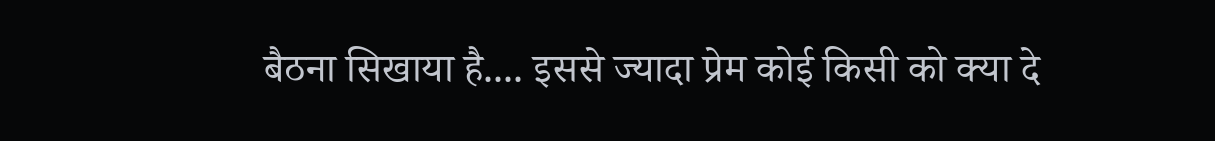बैठना सिखाया है.... इससे ज्यादा प्रेम कोई किसी को क्या दे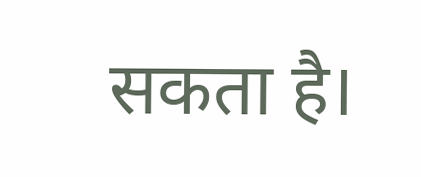सकता है।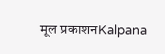मूल प्रकाशनKalpana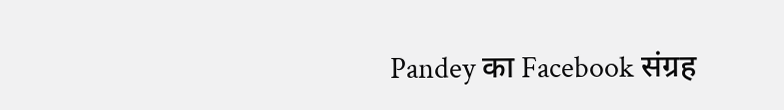Pandey का Facebook संग्रह